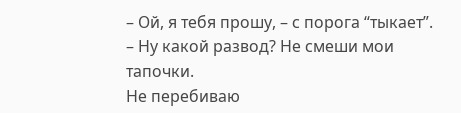– Ой, я тебя прошу, – с порога “тыкает”. – Ну какой развод? Не смеши мои тапочки.
Не перебиваю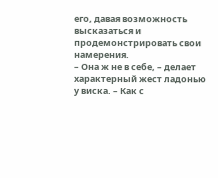его, давая возможность высказаться и продемонстрировать свои намерения.
– Она ж не в себе, – делает характерный жест ладонью у виска. – Как с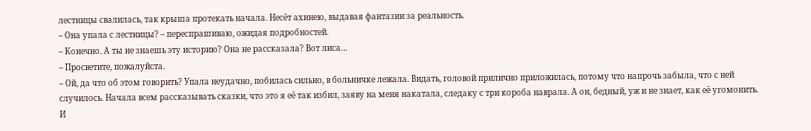лестницы свалилась, так крыша протекать начала. Несёт ахинею, выдавая фантазии за реальность.
– Она упала с лестницы? – переспрашиваю, ожидая подробностей.
– Конечно. А ты не знаешь эту историю? Она не рассказала? Вот лиса…
– Просветите, пожалуйста.
– Ой, да что об этом говорить? Упала неудачно, побилась сильно, в больничке лежала. Видать, головой прилично приложилась, потому что напрочь забыла, что с ней случилось. Начала всем рассказывать сказки, что это я её так избил, заяву на меня накатала, следаку с три короба наврала. А он, бедный, уж и не знает, как её угомонить. И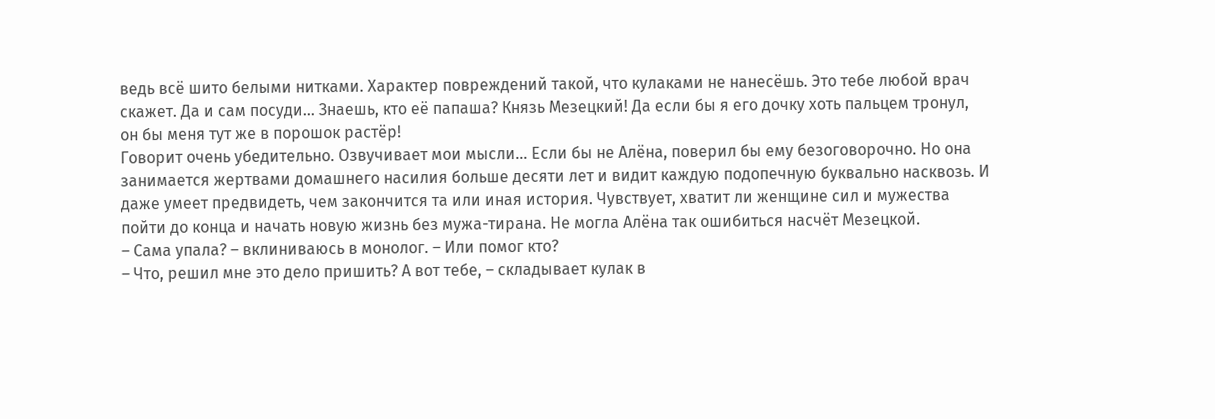ведь всё шито белыми нитками. Характер повреждений такой, что кулаками не нанесёшь. Это тебе любой врач скажет. Да и сам посуди… Знаешь, кто её папаша? Князь Мезецкий! Да если бы я его дочку хоть пальцем тронул, он бы меня тут же в порошок растёр!
Говорит очень убедительно. Озвучивает мои мысли… Если бы не Алёна, поверил бы ему безоговорочно. Но она занимается жертвами домашнего насилия больше десяти лет и видит каждую подопечную буквально насквозь. И даже умеет предвидеть, чем закончится та или иная история. Чувствует, хватит ли женщине сил и мужества пойти до конца и начать новую жизнь без мужа-тирана. Не могла Алёна так ошибиться насчёт Мезецкой.
– Сама упала? – вклиниваюсь в монолог. – Или помог кто?
– Что, решил мне это дело пришить? А вот тебе, – складывает кулак в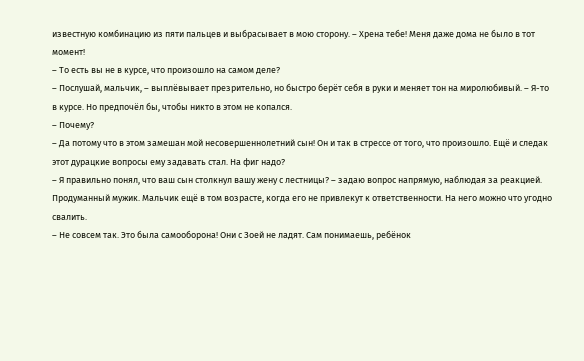известную комбинацию из пяти пальцев и выбрасывает в мою сторону. – Хрена тебе! Меня даже дома не было в тот момент!
– То есть вы не в курсе, что произошло на самом деле?
– Послушай, мальчик, – выплёвывает презрительно, но быстро берёт себя в руки и меняет тон на миролюбивый. – Я-то в курсе. Но предпочёл бы, чтобы никто в этом не копался.
– Почему?
– Да потому что в этом замешан мой несовершеннолетний сын! Он и так в стрессе от того, что произошло. Ещё и следак этот дурацкие вопросы ему задавать стал. На фиг надо?
– Я правильно понял, что ваш сын столкнул вашу жену с лестницы? – задаю вопрос напрямую, наблюдая за реакцией.
Продуманный мужик. Мальчик ещё в том возрасте, когда его не привлекут к ответственности. На него можно что угодно свалить.
– Не совсем так. Это была самооборона! Они с Зоей не ладят. Сам понимаешь, ребёнок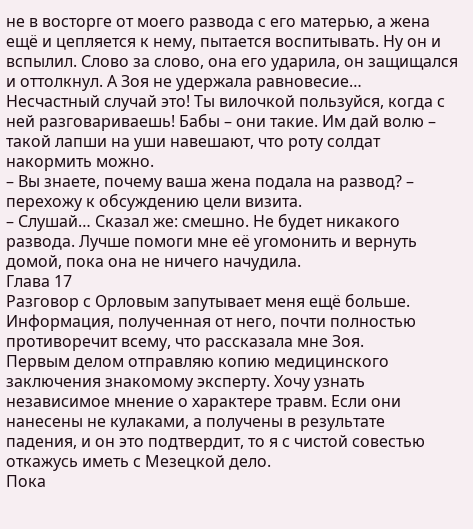не в восторге от моего развода с его матерью, а жена ещё и цепляется к нему, пытается воспитывать. Ну он и вспылил. Слово за слово, она его ударила, он защищался и оттолкнул. А Зоя не удержала равновесие… Несчастный случай это! Ты вилочкой пользуйся, когда с ней разговариваешь! Бабы – они такие. Им дай волю – такой лапши на уши навешают, что роту солдат накормить можно.
– Вы знаете, почему ваша жена подала на развод? – перехожу к обсуждению цели визита.
– Слушай… Сказал же: смешно. Не будет никакого развода. Лучше помоги мне её угомонить и вернуть домой, пока она не ничего начудила.
Глава 17
Разговор с Орловым запутывает меня ещё больше. Информация, полученная от него, почти полностью противоречит всему, что рассказала мне Зоя.
Первым делом отправляю копию медицинского заключения знакомому эксперту. Хочу узнать независимое мнение о характере травм. Если они нанесены не кулаками, а получены в результате падения, и он это подтвердит, то я с чистой совестью откажусь иметь с Мезецкой дело.
Пока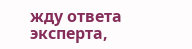жду ответа эксперта,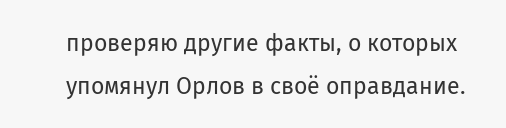проверяю другие факты, о которых упомянул Орлов в своё оправдание.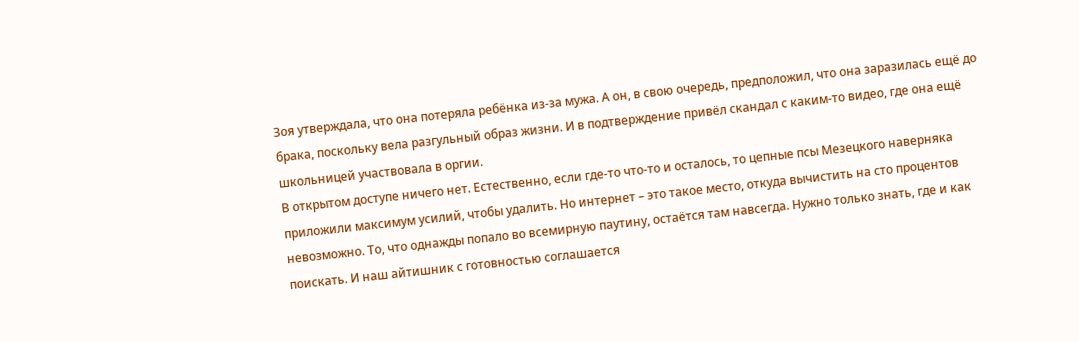Зоя утверждала, что она потеряла ребёнка из-за мужа. А он, в свою очередь, предположил, что она заразилась ещё до брака, поскольку вела разгульный образ жизни. И в подтверждение привёл скандал с каким-то видео, где она ещё школьницей участвовала в оргии.
В открытом доступе ничего нет. Естественно, если где-то что-то и осталось, то цепные псы Мезецкого наверняка приложили максимум усилий, чтобы удалить. Но интернет – это такое место, откуда вычистить на сто процентов невозможно. То, что однажды попало во всемирную паутину, остаётся там навсегда. Нужно только знать, где и как поискать. И наш айтишник с готовностью соглашается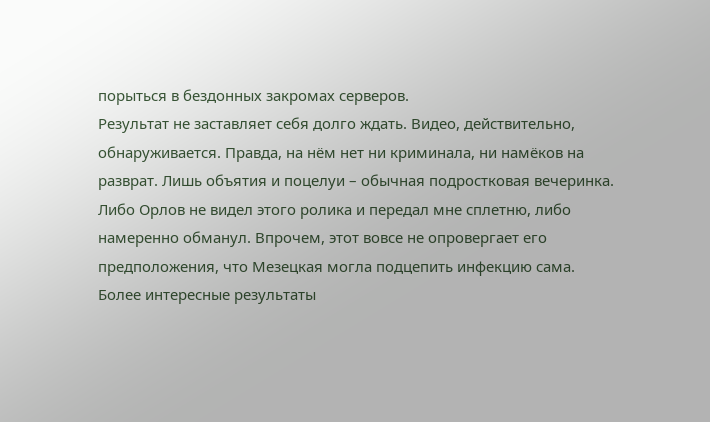порыться в бездонных закромах серверов.
Результат не заставляет себя долго ждать. Видео, действительно, обнаруживается. Правда, на нём нет ни криминала, ни намёков на разврат. Лишь объятия и поцелуи – обычная подростковая вечеринка. Либо Орлов не видел этого ролика и передал мне сплетню, либо намеренно обманул. Впрочем, этот вовсе не опровергает его предположения, что Мезецкая могла подцепить инфекцию сама.
Более интересные результаты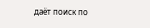даёт поиск по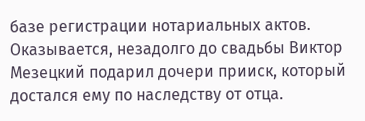базе регистрации нотариальных актов. Оказывается, незадолго до свадьбы Виктор Мезецкий подарил дочери прииск, который достался ему по наследству от отца.